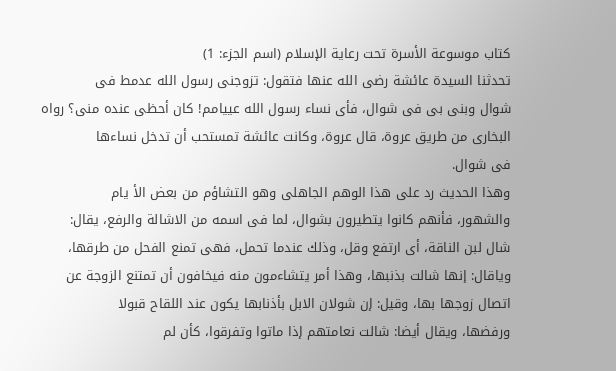كتاب موسوعة الأسرة تحت رعاية الإسلام (اسم الجزء: 1)
تحدثنا السيدة عائشة رضى الله عنها فتقول: تزوجنى رسول الله عدمط فى
شوال وبنى بى فى شوال، فأى نساء رسول الله عييامم! كان أحظى عنده منى؟ رواه
البخارى من طريق عروة، قال عروة، وكانت عائشة تمستحب أن تدخل نساءها
فى شوال.
وهذا الحديث رد على هذا الوهم الجاهلى وهو التشاؤم من بعض الأ يام
والشهور، فأنهم كانوا يتطيرون بشوال، لما فى اسمه من الاشالة والرفع، يقال:
شال لبن الناقة، أى ارتفع وقل، وذلك عندما تحمل، فهى تمنع الفحل من طرقها،
وياقال: إنها شالت بذنبها، وهذا أمر يتشاءمون منه فيخافون أن تمتنع الزوجة عن
اتصال زوجها بها، وقيل: إن شولان الابل بأذنابها يكون عند اللقاح قبولا
ورفضها، ويقال أيضا: شالت نعامتهم إذا ماتوا وتفرقوا، كأن لم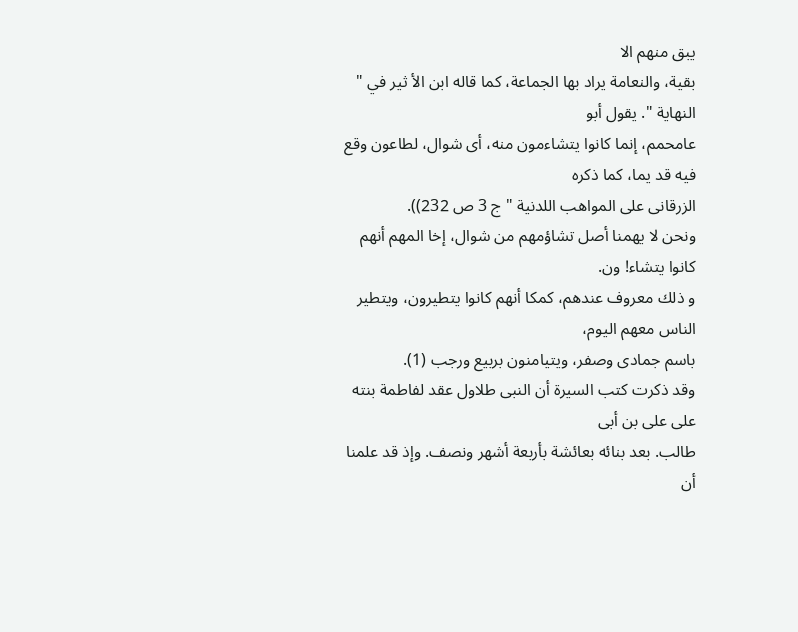يبق منهم الا
بقية، والنعامة يراد بها الجماعة، كما قاله ابن الأ ثير في " النهاية ". يقول أبو
عامحمم، إنما كانوا يتشاءمون منه، أى شوال، لطاعون وقع فيه قد يما، كما ذكره
الزرقانى على المواهب اللدنية " ج 3 ص 232)).
ونحن لا يهمنا أصل تشاؤمهم من شوال، إخا المهم أنهم كانوا يتشاء! ون.
و ذلك معروف عندهم، كمكا أنهم كانوا يتطيرون، ويتطير الناس معهم اليوم،
باسم جمادى وصفر، ويتيامنون بربيع ورجب (1).
وقد ذكرت كتب السيرة أن النبى طلاول عقد لفاطمة بنته على على بن أبى
طالب. بعد بنائه بعائشة بأربعة أشهر ونصف. وإذ قد علمنا أن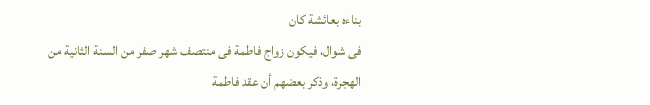بناءه بعائشة كان
فى شوال، فيكون زواج فاطمة فى منتصف شهر صفر من السنة الثانية من
الهجرة، وذكر بعضهم أن عقد فاطمة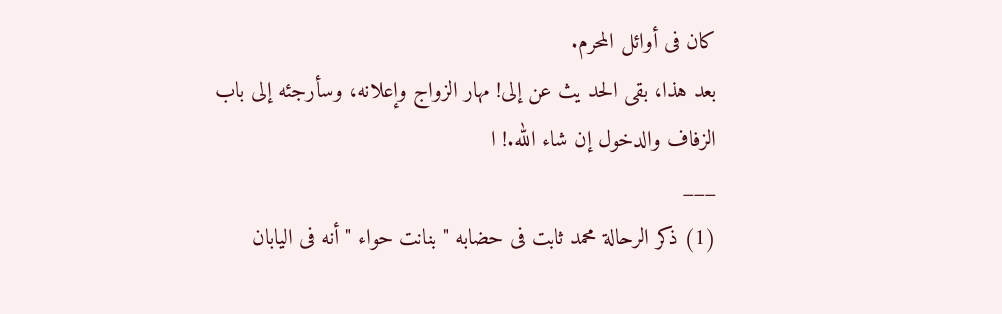كان فى أوائل المحرم.
بعد هذا، بقى الحد يث عن إلى! مهار الزواج وإعلانه، وسأرجئه إلى باب
الزفاف والدخول إن شاء الله.! ا
___
(1) ذكر الرحالة محمد ثابت فى حضابه " بنانت حواء " أنه فى اليابان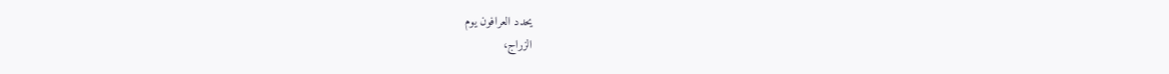يحدد العرافون يوم
الزراج،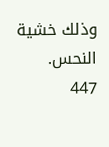وذلك خشية النحس.
447